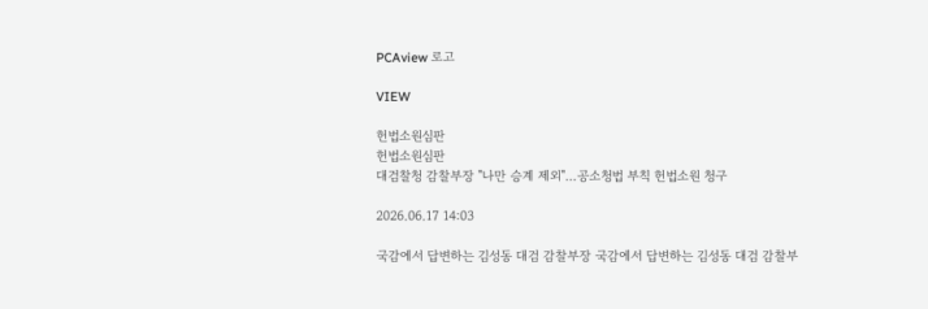PCAview 로고

VIEW

헌법소원심판
헌법소원심판
대검찰청 감찰부장 "나만 승계 제외"…공소청법 부칙 헌법소원 청구

2026.06.17 14:03

국감에서 답변하는 김성동 대검 감찰부장 국감에서 답변하는 김성동 대검 감찰부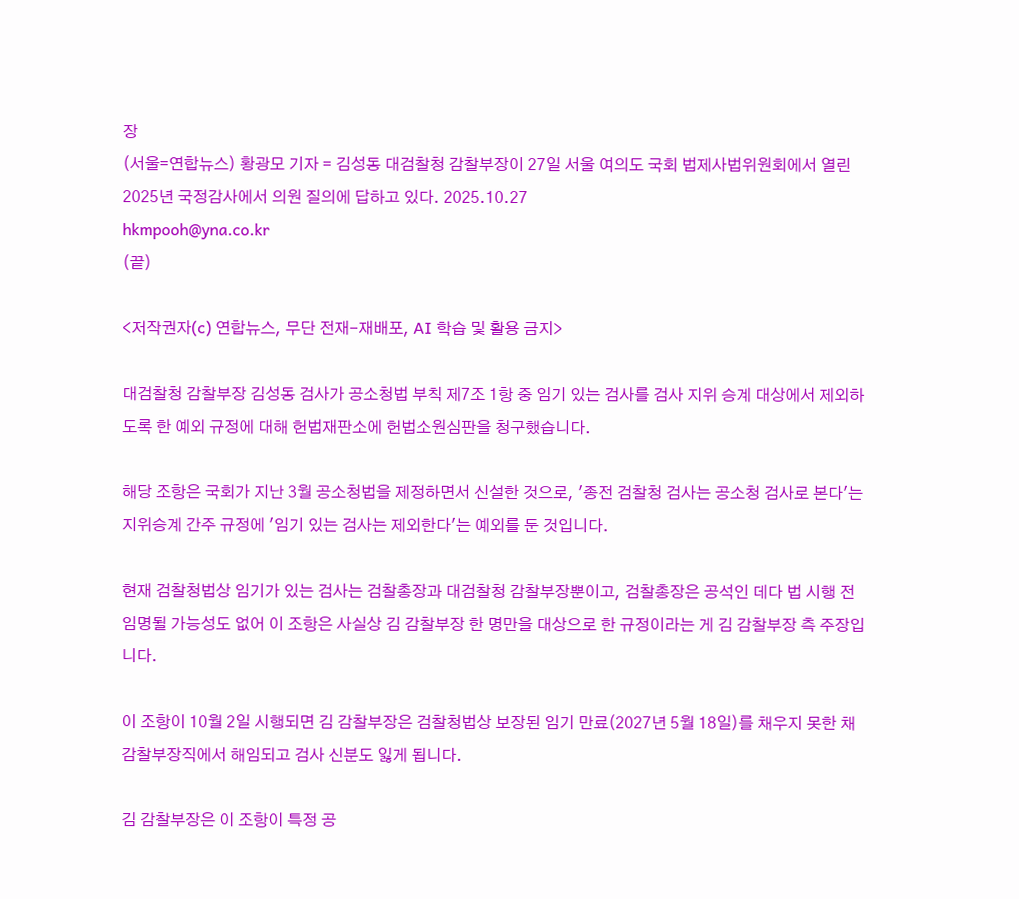장
(서울=연합뉴스) 황광모 기자 = 김성동 대검찰청 감찰부장이 27일 서울 여의도 국회 법제사법위원회에서 열린 2025년 국정감사에서 의원 질의에 답하고 있다. 2025.10.27
hkmpooh@yna.co.kr
(끝)

<저작권자(c) 연합뉴스, 무단 전재-재배포, AI 학습 및 활용 금지>

대검찰청 감찰부장 김성동 검사가 공소청법 부칙 제7조 1항 중 임기 있는 검사를 검사 지위 승계 대상에서 제외하도록 한 예외 규정에 대해 헌법재판소에 헌법소원심판을 청구했습니다.

해당 조항은 국회가 지난 3월 공소청법을 제정하면서 신설한 것으로, '종전 검찰청 검사는 공소청 검사로 본다'는 지위승계 간주 규정에 '임기 있는 검사는 제외한다'는 예외를 둔 것입니다.

현재 검찰청법상 임기가 있는 검사는 검찰총장과 대검찰청 감찰부장뿐이고, 검찰총장은 공석인 데다 법 시행 전 임명될 가능성도 없어 이 조항은 사실상 김 감찰부장 한 명만을 대상으로 한 규정이라는 게 김 감찰부장 측 주장입니다.

이 조항이 10월 2일 시행되면 김 감찰부장은 검찰청법상 보장된 임기 만료(2027년 5월 18일)를 채우지 못한 채 감찰부장직에서 해임되고 검사 신분도 잃게 됩니다.

김 감찰부장은 이 조항이 특정 공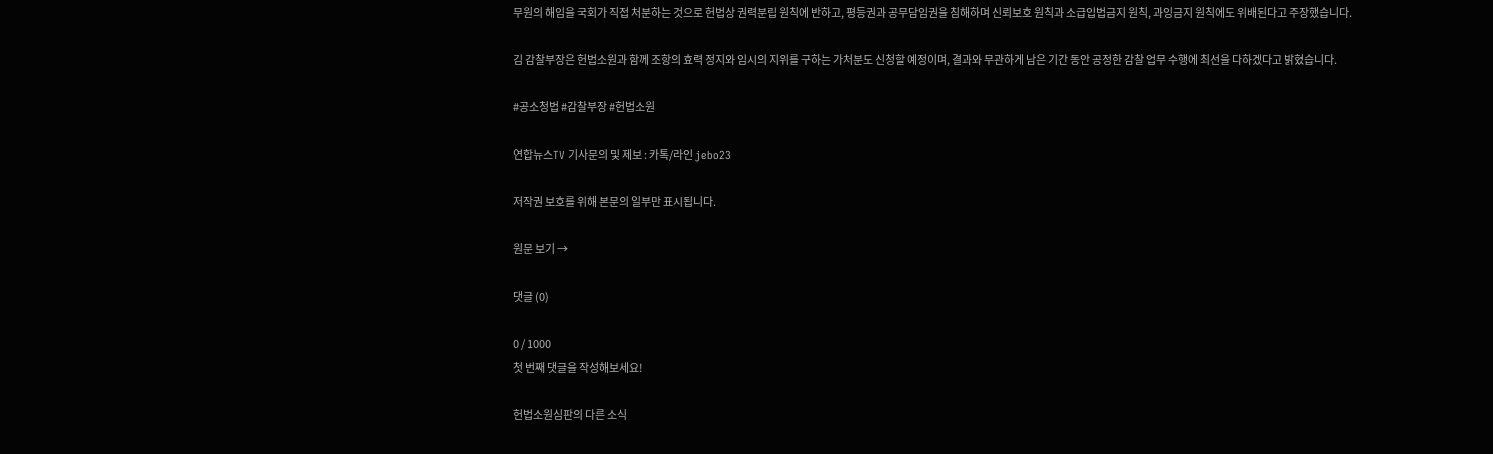무원의 해임을 국회가 직접 처분하는 것으로 헌법상 권력분립 원칙에 반하고, 평등권과 공무담임권을 침해하며 신뢰보호 원칙과 소급입법금지 원칙, 과잉금지 원칙에도 위배된다고 주장했습니다.

김 감찰부장은 헌법소원과 함께 조항의 효력 정지와 임시의 지위를 구하는 가처분도 신청할 예정이며, 결과와 무관하게 남은 기간 동안 공정한 감찰 업무 수행에 최선을 다하겠다고 밝혔습니다.

#공소청법 #감찰부장 #헌법소원

연합뉴스TV 기사문의 및 제보 : 카톡/라인 jebo23

저작권 보호를 위해 본문의 일부만 표시됩니다.

원문 보기 →

댓글 (0)

0 / 1000
첫 번째 댓글을 작성해보세요!

헌법소원심판의 다른 소식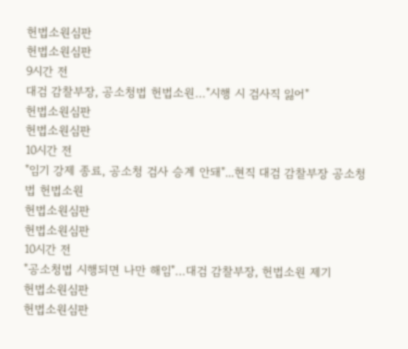헌법소원심판
헌법소원심판
9시간 전
대검 감찰부장, 공소청법 헌법소원…"시행 시 검사직 잃어"
헌법소원심판
헌법소원심판
10시간 전
"임기 강제 종료, 공소청 검사 승계 안돼"...현직 대검 감찰부장 공소청법 헌법소원
헌법소원심판
헌법소원심판
10시간 전
"공소청법 시행되면 나만 해임"…대검 감찰부장, 헌법소원 제기
헌법소원심판
헌법소원심판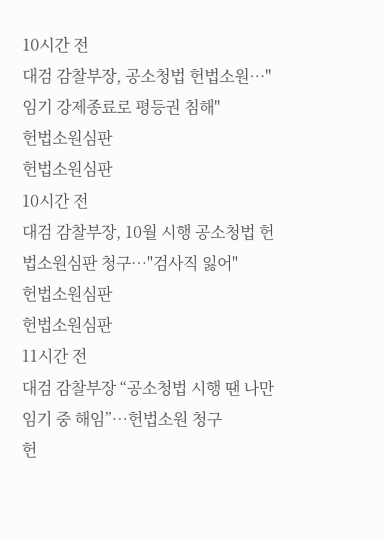10시간 전
대검 감찰부장, 공소청법 헌법소원…"임기 강제종료로 평등권 침해"
헌법소원심판
헌법소원심판
10시간 전
대검 감찰부장, 10월 시행 공소청법 헌법소원심판 청구…"검사직 잃어"
헌법소원심판
헌법소원심판
11시간 전
대검 감찰부장 “공소청법 시행 땐 나만 임기 중 해임”…헌법소원 청구
헌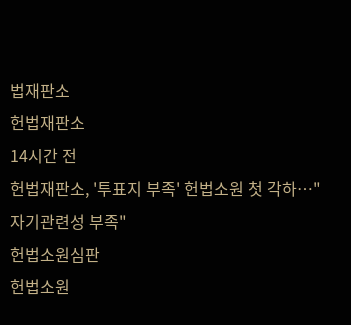법재판소
헌법재판소
14시간 전
헌법재판소, '투표지 부족' 헌법소원 첫 각하…"자기관련성 부족"
헌법소원심판
헌법소원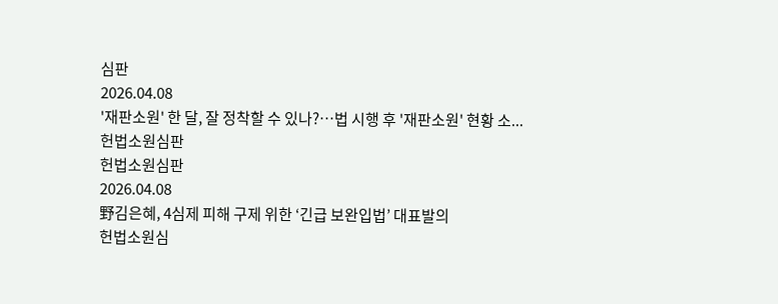심판
2026.04.08
'재판소원' 한 달, 잘 정착할 수 있나?…법 시행 후 '재판소원' 현황 소...
헌법소원심판
헌법소원심판
2026.04.08
野김은혜, 4심제 피해 구제 위한 ‘긴급 보완입법’ 대표발의
헌법소원심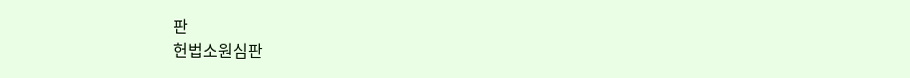판
헌법소원심판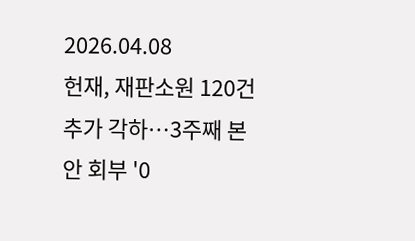2026.04.08
헌재, 재판소원 120건 추가 각하…3주째 본안 회부 '0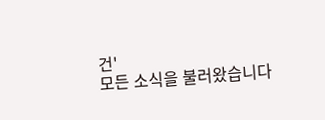건'
모든 소식을 불러왔습니다